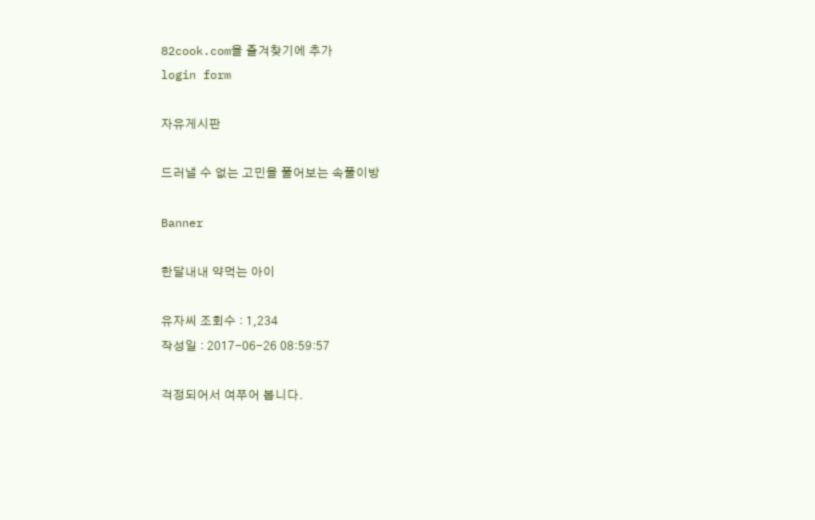82cook.com을 즐겨찾기에 추가
login form

자유게시판

드러낼 수 없는 고민을 풀어보는 속풀이방

Banner

한달내내 약먹는 아이

유자씨 조회수 : 1,234
작성일 : 2017-06-26 08:59:57

걱정되어서 여쭈어 봅니다.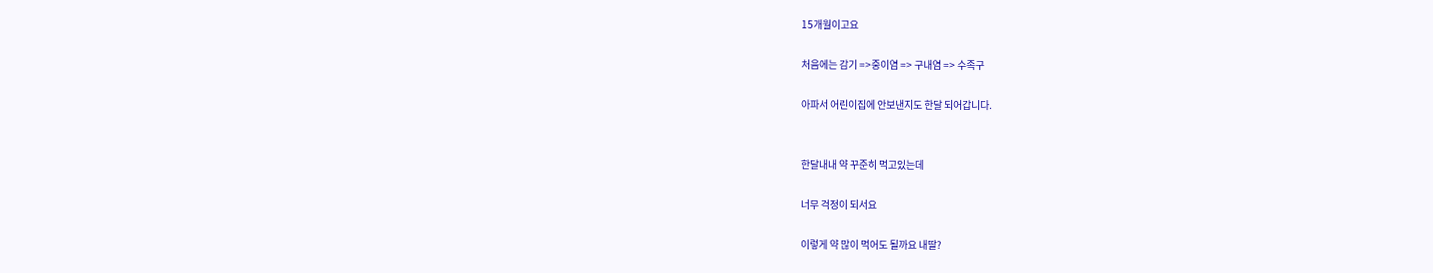15개월이고요

처음에는 감기 =>중이염 => 구내염 => 수족구

아파서 어린이집에 안보낸지도 한달 되어갑니다.


한달내내 약 꾸준히 먹고있는데

너무 걱정이 되서요

이렇게 약 많이 먹어도 될까요 내딸?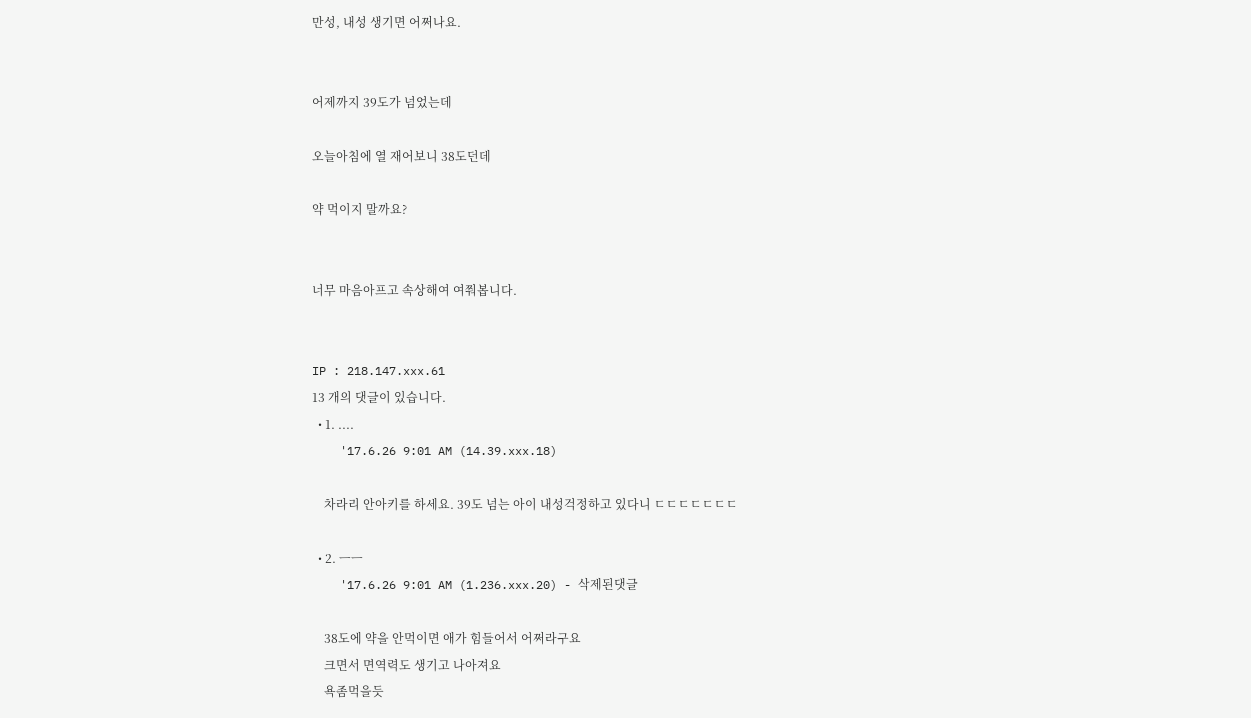만성, 내성 생기면 어쩌나요.


어제까지 39도가 넘었는데

오늘아침에 열 재어보니 38도던데

약 먹이지 말까요?


너무 마음아프고 속상해여 여쭤봅니다.


IP : 218.147.xxx.61
13 개의 댓글이 있습니다.
  • 1. ....
    '17.6.26 9:01 AM (14.39.xxx.18)

    차라리 안아키를 하세요. 39도 넘는 아이 내성걱정하고 있다니 ㄷㄷㄷㄷㄷㄷㄷ

  • 2. ㅡㅡ
    '17.6.26 9:01 AM (1.236.xxx.20) - 삭제된댓글

    38도에 약을 안먹이면 애가 힘들어서 어쩌라구요
    크면서 면역력도 생기고 나아져요
    욕좀먹을듯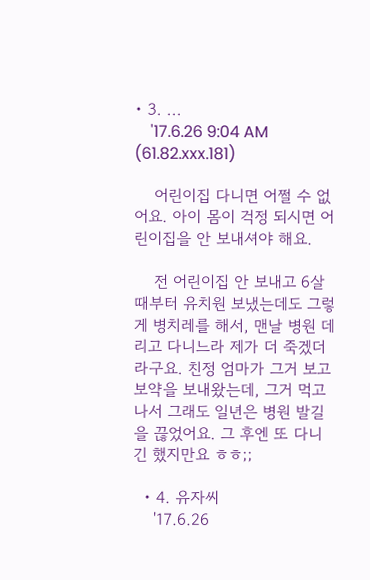• 3. ...
    '17.6.26 9:04 AM (61.82.xxx.181)

    어린이집 다니면 어쩔 수 없어요. 아이 몸이 걱정 되시면 어린이집을 안 보내셔야 해요.

    전 어린이집 안 보내고 6살때부터 유치원 보냈는데도 그렇게 병치레를 해서, 맨날 병원 데리고 다니느라 제가 더 죽겠더라구요. 친정 엄마가 그거 보고 보약을 보내왔는데, 그거 먹고 나서 그래도 일년은 병원 발길을 끊었어요. 그 후엔 또 다니긴 했지만요 ㅎㅎ;;

  • 4. 유자씨
    '17.6.26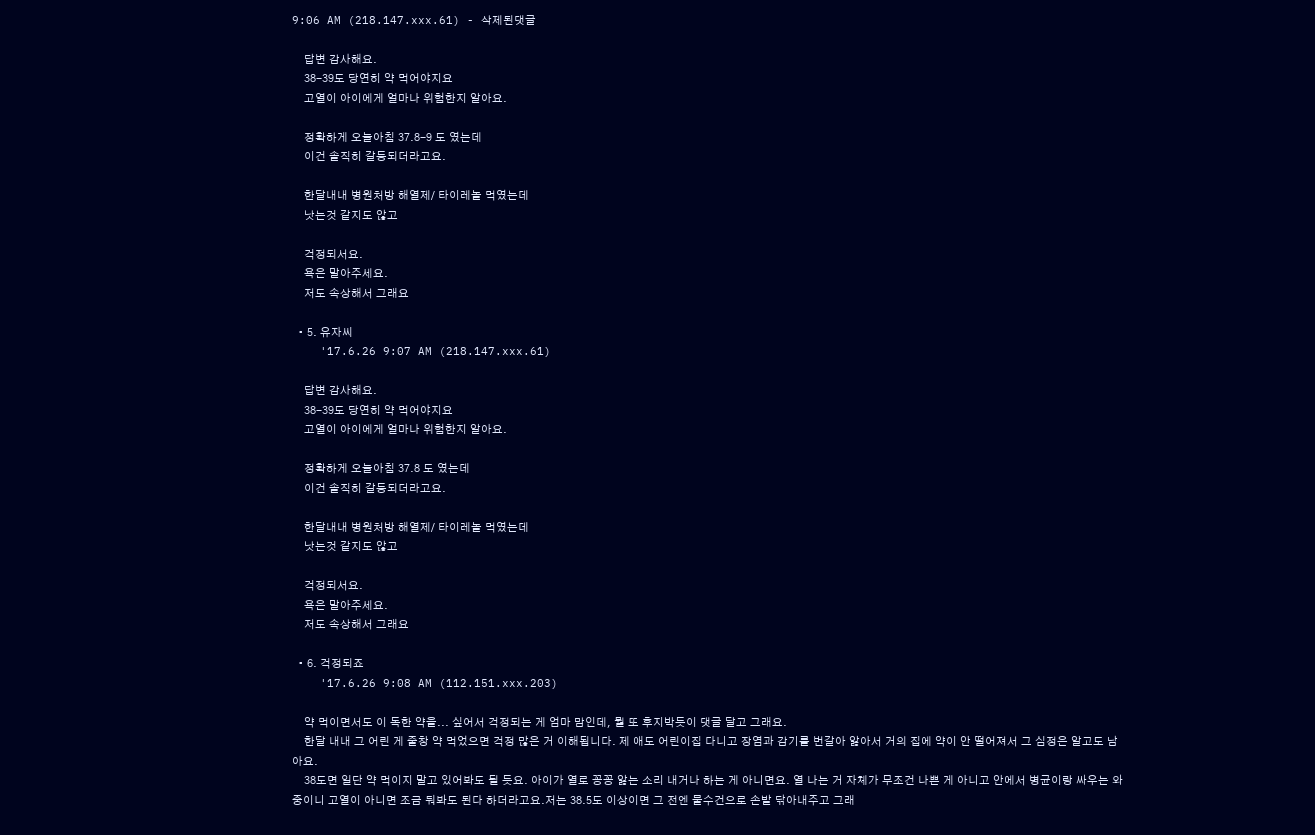9:06 AM (218.147.xxx.61) - 삭제된댓글

    답변 감사해요.
    38-39도 당연히 약 먹어야지요
    고열이 아이에게 얼마나 위험한지 알아요.

    정확하게 오늘아침 37.8-9 도 였는데
    이건 솔직히 갈등되더라고요.

    한달내내 병원처방 해열제/ 타이레놀 먹였는데
    낫는것 같지도 않고

    걱정되서요.
    욕은 말아주세요.
    저도 속상해서 그래요

  • 5. 유자씨
    '17.6.26 9:07 AM (218.147.xxx.61)

    답변 감사해요.
    38-39도 당연히 약 먹어야지요
    고열이 아이에게 얼마나 위험한지 알아요.

    정확하게 오늘아침 37.8 도 였는데
    이건 솔직히 갈등되더라고요.

    한달내내 병원처방 해열제/ 타이레놀 먹였는데
    낫는것 같지도 않고

    걱정되서요.
    욕은 말아주세요.
    저도 속상해서 그래요

  • 6. 걱정되죠
    '17.6.26 9:08 AM (112.151.xxx.203)

    약 먹이면서도 이 독한 약을... 싶어서 걱정되는 게 엄마 맘인데, 뭘 또 후지박듯이 댓글 달고 그래요.
    한달 내내 그 어린 게 줄창 약 먹었으면 걱정 많은 거 이해됩니다. 제 애도 어린이집 다니고 장염과 감기를 번갈아 앓아서 거의 집에 약이 안 떨어져서 그 심정은 알고도 남아요.
    38도면 일단 약 먹이지 말고 있어봐도 될 듯요. 아이가 열로 꽁꽁 앓는 소리 내거나 하는 게 아니면요. 열 나는 거 자체가 무조건 나쁜 게 아니고 안에서 병균이랑 싸우는 와중이니 고열이 아니면 조금 둬봐도 된다 하더라고요.저는 38.5도 이상이면 그 전엔 물수건으로 손발 닦아내주고 그래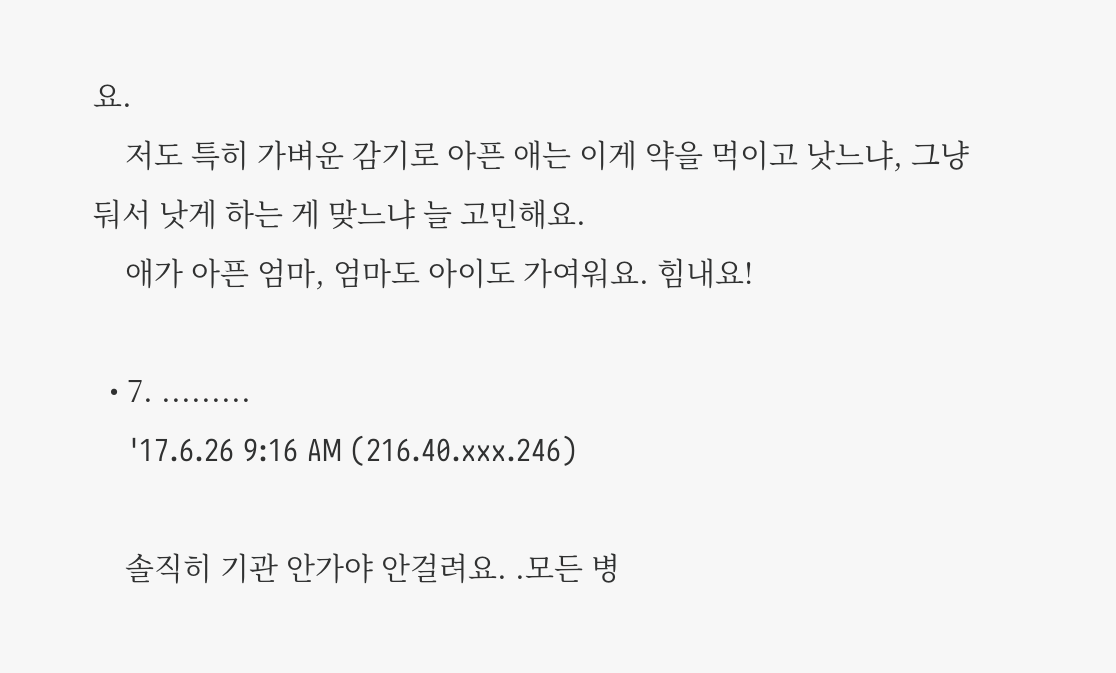요.
    저도 특히 가벼운 감기로 아픈 애는 이게 약을 먹이고 낫느냐, 그냥 둬서 낫게 하는 게 맞느냐 늘 고민해요.
    애가 아픈 엄마, 엄마도 아이도 가여워요. 힘내요!

  • 7. .........
    '17.6.26 9:16 AM (216.40.xxx.246)

    솔직히 기관 안가야 안걸려요. .모든 병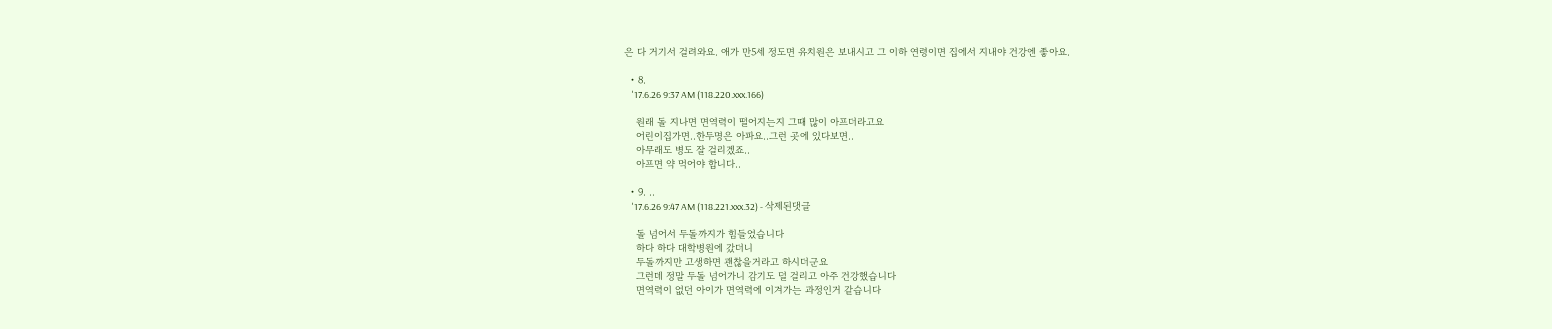은 다 거기서 걸려와요. 애가 만5세 정도면 유치원은 보내시고 그 이하 연령이면 집에서 지내야 건강엔 좋아요.

  • 8.
    '17.6.26 9:37 AM (118.220.xxx.166)

    원래 돌 지나면 면역력이 떨어지는지 그때 많이 아프더라고요
    어린이집가면..한두명은 아파요..그런 곳에 있다보면..
    아무래도 병도 잘 걸리겠죠..
    아프면 약 먹어야 합니다..

  • 9. ..
    '17.6.26 9:47 AM (118.221.xxx.32) - 삭제된댓글

    돌 넘어서 두돌까지가 힘들었습니다
    하다 하다 대학병원에 갔더니
    두돌까지만 고생하면 괜찮을거라고 하시더군요
    그런데 정말 두돌 넘어가니 감기도 덜 걸리고 아주 건강했습니다
    면역력이 없던 아이가 면역력에 이겨가는 과정인거 같습니다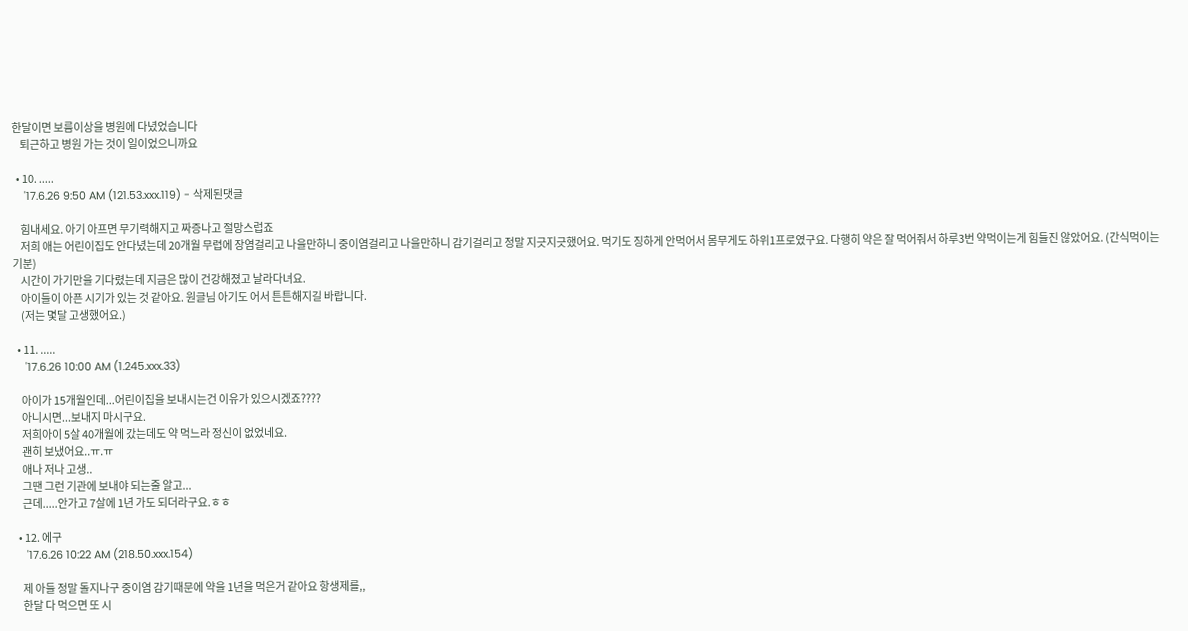한달이면 보름이상을 병원에 다녔었습니다
    퇴근하고 병원 가는 것이 일이었으니까요

  • 10. .....
    '17.6.26 9:50 AM (121.53.xxx.119) - 삭제된댓글

    힘내세요. 아기 아프면 무기력해지고 짜증나고 절망스럽죠
    저희 애는 어린이집도 안다녔는데 20개월 무렵에 장염걸리고 나을만하니 중이염걸리고 나을만하니 감기걸리고 정말 지긋지긋했어요. 먹기도 징하게 안먹어서 몸무게도 하위1프로였구요. 다행히 약은 잘 먹어줘서 하루3번 약먹이는게 힘들진 않았어요. (간식먹이는 기분)
    시간이 가기만을 기다렸는데 지금은 많이 건강해졌고 날라다녀요.
    아이들이 아픈 시기가 있는 것 같아요. 원글님 아기도 어서 튼튼해지길 바랍니다.
    (저는 몇달 고생했어요.)

  • 11. .....
    '17.6.26 10:00 AM (1.245.xxx.33)

    아이가 15개월인데...어린이집을 보내시는건 이유가 있으시겠죠????
    아니시면...보내지 마시구요.
    저희아이 5살 40개월에 갔는데도 약 먹느라 정신이 없었네요.
    괜히 보냈어요..ㅠ.ㅠ
    애나 저나 고생..
    그땐 그런 기관에 보내야 되는줄 알고...
    근데.....안가고 7살에 1년 가도 되더라구요.ㅎㅎ

  • 12. 에구
    '17.6.26 10:22 AM (218.50.xxx.154)

    제 아들 정말 돌지나구 중이염 감기때문에 약을 1년을 먹은거 같아요 항생제를,,
    한달 다 먹으면 또 시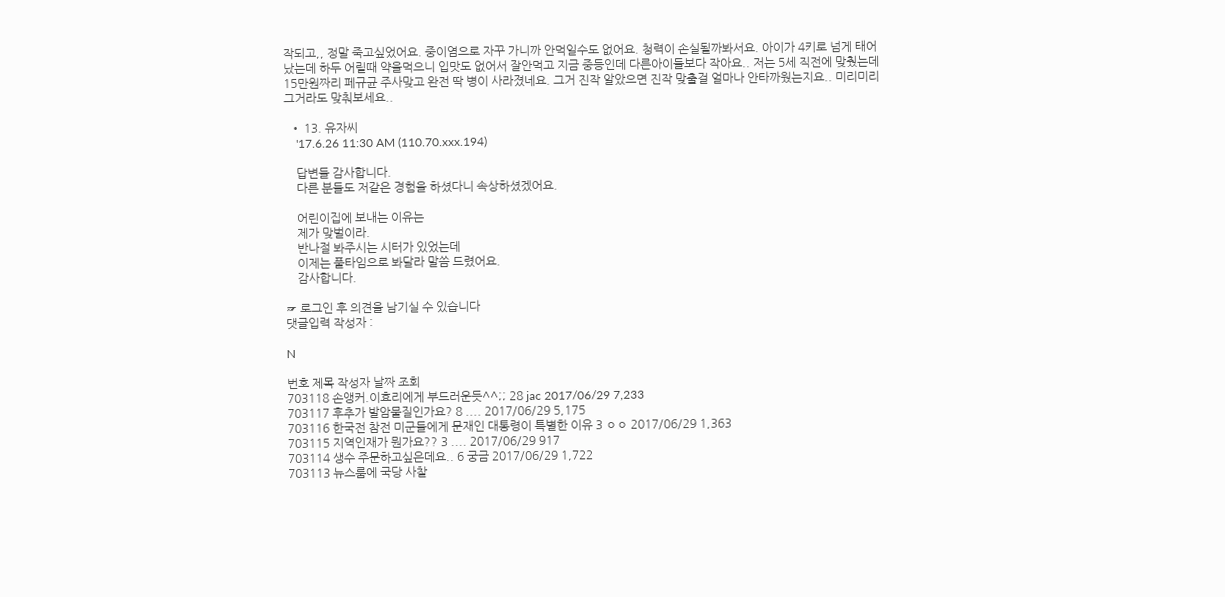작되고,, 정말 죽고싶었어요. 중이염으로 자꾸 가니까 안먹일수도 없어요. 청력이 손실될까봐서요. 아이가 4키로 넘게 태어났는데 하두 어릴때 약을먹으니 입맛도 없어서 잘안먹고 지금 중등인데 다른아이들보다 작아요.. 저는 5세 직전에 맞췄는데 15만원짜리 페규균 주사맞고 완전 딱 병이 사라졌네요. 그거 진작 알았으면 진작 맞출걸 얼마나 안타까웠는지요.. 미리미리 그거라도 맞춰보세요..

  • 13. 유자씨
    '17.6.26 11:30 AM (110.70.xxx.194)

    답변들 감사합니다.
    다른 분들도 저같은 경험을 하셨다니 속상하셨겠어요.

    어린이집에 보내는 이유는
    제가 맞벌이라.
    반나절 봐주시는 시터가 있었는데
    이제는 풀타임으로 봐달라 말씀 드렸어요.
    감사합니다.

☞ 로그인 후 의견을 남기실 수 있습니다
댓글입력 작성자 :

N

번호 제목 작성자 날짜 조회
703118 손앵커.이효리에게 부드러운듯^^;; 28 jac 2017/06/29 7,233
703117 후추가 발암물질인가요? 8 .... 2017/06/29 5,175
703116 한국전 참전 미군들에게 문재인 대통령이 특별한 이유 3 ㅇㅇ 2017/06/29 1,363
703115 지역인재가 뭔가요?? 3 .... 2017/06/29 917
703114 생수 주문하고싶은데요.. 6 궁금 2017/06/29 1,722
703113 뉴스룸에 국당 사찰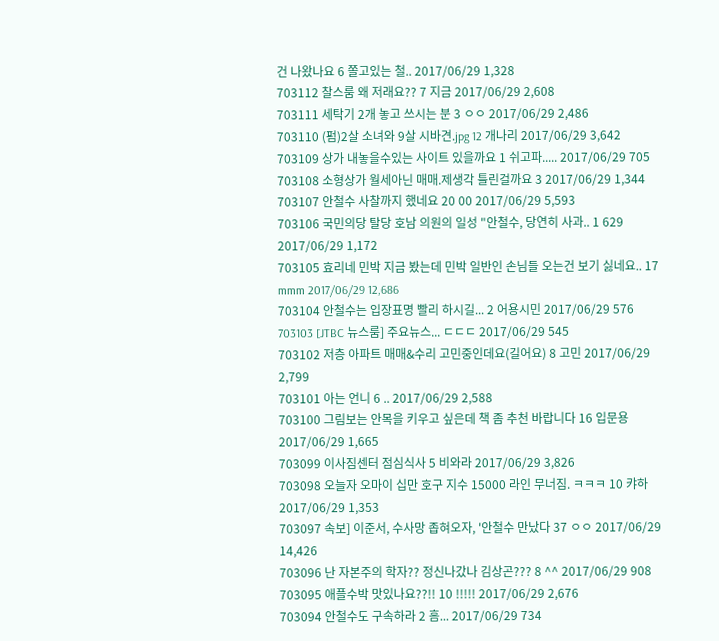건 나왔나요 6 쫄고있는 철.. 2017/06/29 1,328
703112 찰스룸 왜 저래요?? 7 지금 2017/06/29 2,608
703111 세탁기 2개 놓고 쓰시는 분 3 ㅇㅇ 2017/06/29 2,486
703110 (펌)2살 소녀와 9살 시바견.jpg 12 개나리 2017/06/29 3,642
703109 상가 내놓을수있는 사이트 있을까요 1 쉬고파..... 2017/06/29 705
703108 소형상가 월세아닌 매매.제생각 틀린걸까요 3 2017/06/29 1,344
703107 안철수 사찰까지 했네요 20 00 2017/06/29 5,593
703106 국민의당 탈당 호남 의원의 일성 "안철수, 당연히 사과.. 1 629 2017/06/29 1,172
703105 효리네 민박 지금 봤는데 민박 일반인 손님들 오는건 보기 싫네요.. 17 mmm 2017/06/29 12,686
703104 안철수는 입장표명 빨리 하시길... 2 어용시민 2017/06/29 576
703103 [JTBC 뉴스룸] 주요뉴스... ㄷㄷㄷ 2017/06/29 545
703102 저층 아파트 매매&수리 고민중인데요(길어요) 8 고민 2017/06/29 2,799
703101 아는 언니 6 .. 2017/06/29 2,588
703100 그림보는 안목을 키우고 싶은데 책 좀 추천 바랍니다 16 입문용 2017/06/29 1,665
703099 이사짐센터 점심식사 5 비와라 2017/06/29 3,826
703098 오늘자 오마이 십만 호구 지수 15000 라인 무너짐. ㅋㅋㅋ 10 캬하 2017/06/29 1,353
703097 속보] 이준서, 수사망 좁혀오자, '안철수 만났다 37 ㅇㅇ 2017/06/29 14,426
703096 난 자본주의 학자?? 정신나갔나 김상곤??? 8 ^^ 2017/06/29 908
703095 애플수박 맛있나요??!! 10 !!!!! 2017/06/29 2,676
703094 안철수도 구속하라 2 흠... 2017/06/29 734